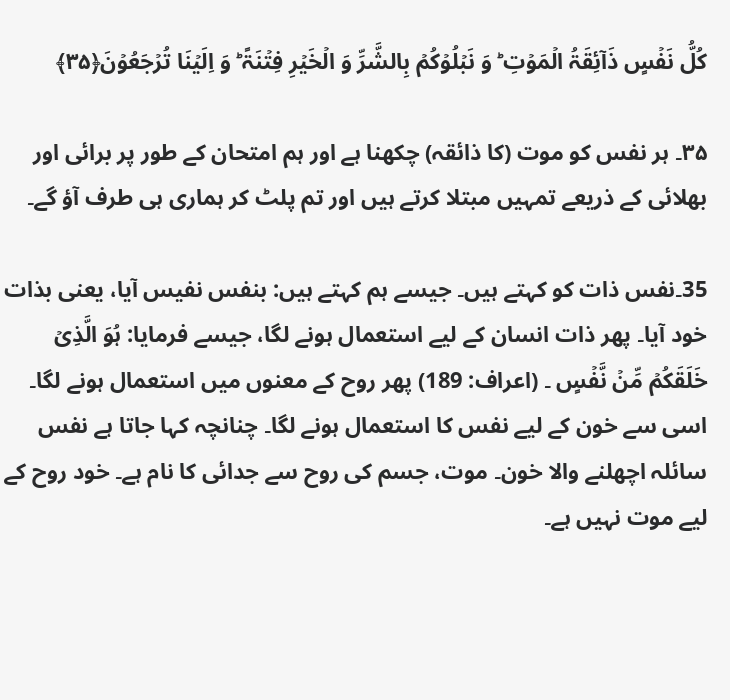کُلُّ نَفۡسٍ ذَآئِقَۃُ الۡمَوۡتِ ؕ وَ نَبۡلُوۡکُمۡ بِالشَّرِّ وَ الۡخَیۡرِ فِتۡنَۃً ؕ وَ اِلَیۡنَا تُرۡجَعُوۡنَ﴿۳۵﴾

۳۵۔ ہر نفس کو موت (کا ذائقہ) چکھنا ہے اور ہم امتحان کے طور پر برائی اور بھلائی کے ذریعے تمہیں مبتلا کرتے ہیں اور تم پلٹ کر ہماری ہی طرف آؤ گے۔

35۔نفس ذات کو کہتے ہیں۔ جیسے ہم کہتے ہیں: بنفس نفیس آیا، یعنی بذات خود آیا۔ پھر ذات انسان کے لیے استعمال ہونے لگا، جیسے فرمایا: ہُوَ الَّذِیۡ خَلَقَکُمۡ مِّنۡ نَّفۡسٍ ۔ (اعراف: 189) پھر روح کے معنوں میں استعمال ہونے لگا۔ اسی سے خون کے لیے نفس کا استعمال ہونے لگا۔ چنانچہ کہا جاتا ہے نفس سائلہ اچھلنے والا خون۔ موت، جسم کی روح سے جدائی کا نام ہے۔ خود روح کے لیے موت نہیں ہے۔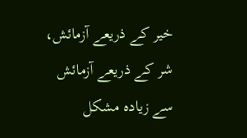خیر کے ذریعے آزمائش، شر کے ذریعے آزمائش سے زیادہ مشکل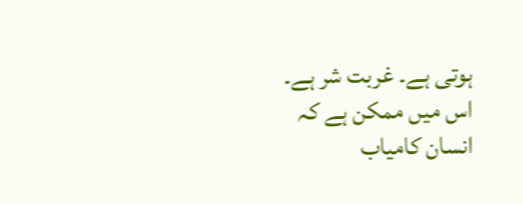ہوتی ہے۔ غربت شر ہے۔ اس میں ممکن ہے کہ انسان کامیاب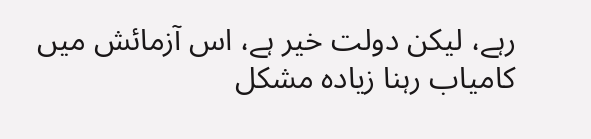رہے، لیکن دولت خیر ہے، اس آزمائش میں کامیاب رہنا زیادہ مشکل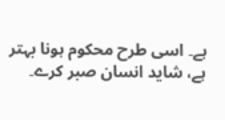ہے۔ اسی طرح محکوم ہونا بہتر ہے، شاید انسان صبر کرے۔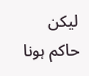لیکن حاکم ہونا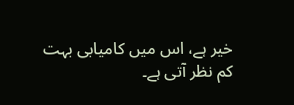خیر ہے، اس میں کامیابی بہت کم نظر آتی ہے۔